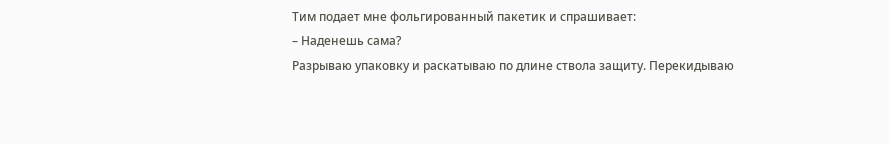Тим подает мне фольгированный пакетик и спрашивает:
– Наденешь сама?
Разрываю упаковку и раскатываю по длине ствола защиту. Перекидываю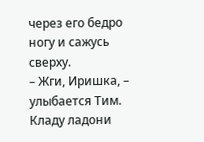через его бедро ногу и сажусь сверху.
– Жги, Иришка, – улыбается Тим.
Кладу ладони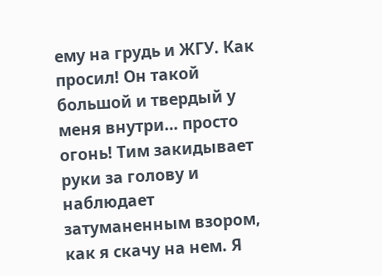ему на грудь и ЖГУ. Как просил! Он такой большой и твердый у меня внутри… просто огонь! Тим закидывает руки за голову и наблюдает затуманенным взором, как я скачу на нем. Я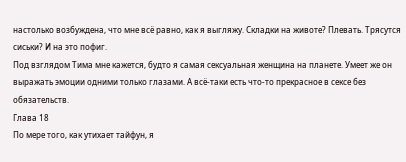настолько возбуждена, что мне всё равно, как я выгляжу. Складки на животе? Плевать. Трясутся сиськи? И на это пофиг.
Под взглядом Тима мне кажется, будто я самая сексуальная женщина на планете. Умеет же он выражать эмоции одними только глазами. А всё-таки есть что-то прекрасное в сексе без обязательств.
Глава 18
По мере того, как утихает тайфун, я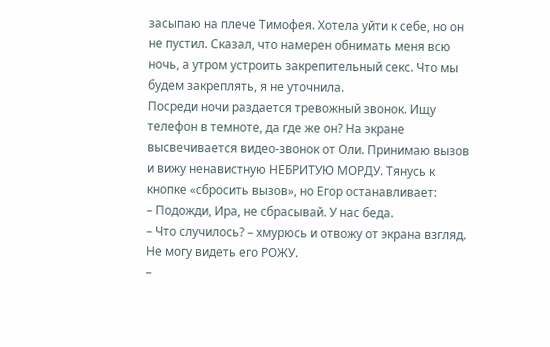засыпаю на плече Тимофея. Хотела уйти к себе, но он не пустил. Сказал, что намерен обнимать меня всю ночь, а утром устроить закрепительный секс. Что мы будем закреплять, я не уточнила.
Посреди ночи раздается тревожный звонок. Ищу телефон в темноте, да где же он? На экране высвечивается видео-звонок от Оли. Принимаю вызов и вижу ненавистную НЕБРИТУЮ МОРДУ. Тянусь к кнопке «сбросить вызов», но Егор останавливает:
– Подожди, Ира, не сбрасывай. У нас беда.
– Что случилось? – хмурюсь и отвожу от экрана взгляд. Не могу видеть его РОЖУ.
–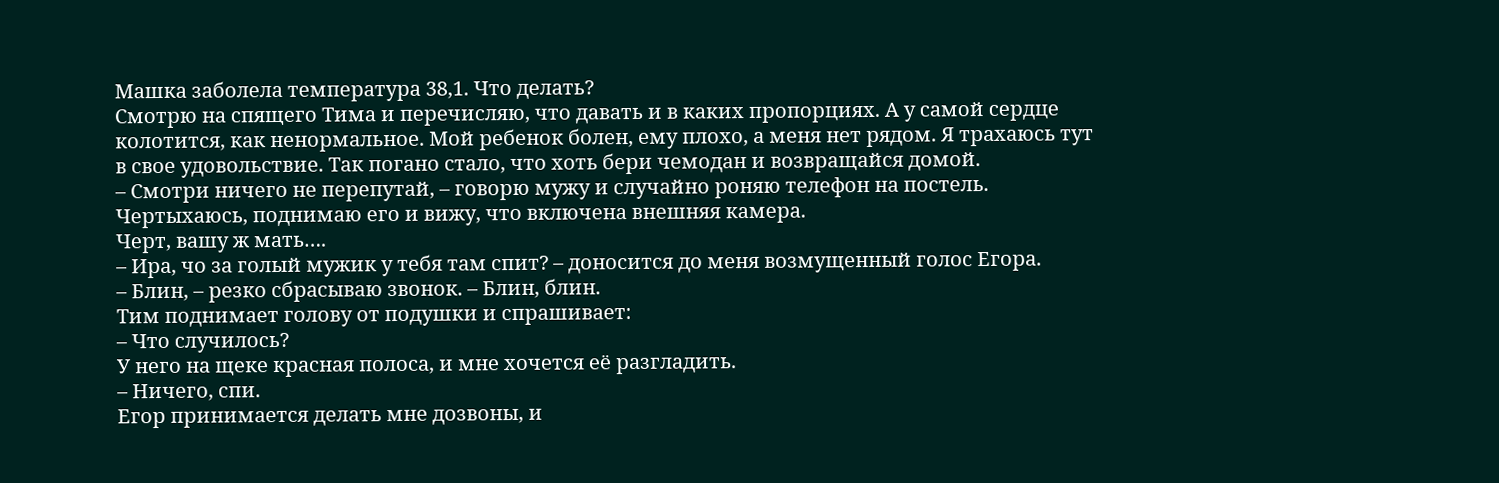Машка заболела температура 38,1. Что делать?
Смотрю на спящего Тима и перечисляю, что давать и в каких пропорциях. А у самой сердце колотится, как ненормальное. Мой ребенок болен, ему плохо, а меня нет рядом. Я трахаюсь тут в свое удовольствие. Так погано стало, что хоть бери чемодан и возвращайся домой.
– Смотри ничего не перепутай, – говорю мужу и случайно роняю телефон на постель. Чертыхаюсь, поднимаю его и вижу, что включена внешняя камера.
Черт, вашу ж мать….
– Ира, чо за голый мужик у тебя там спит? – доносится до меня возмущенный голос Егора.
– Блин, – резко сбрасываю звонок. – Блин, блин.
Тим поднимает голову от подушки и спрашивает:
– Что случилось?
У него на щеке красная полоса, и мне хочется её разгладить.
– Ничего, спи.
Егор принимается делать мне дозвоны, и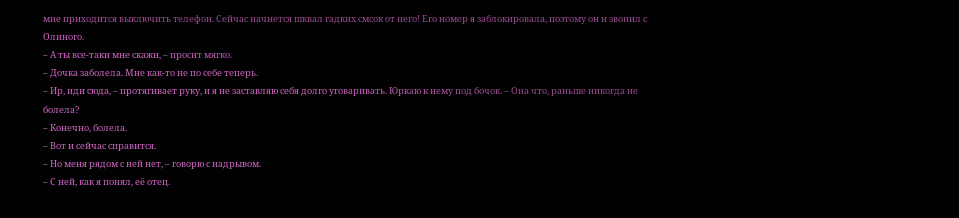мне приходится выключить телефон. Сейчас начнется шквал гадких смсок от него! Его номер я заблокировала, поэтому он и звонил с Олиного.
– А ты все-таки мне скажи, – просит мягко.
– Дочка заболела. Мне как-то не по себе теперь.
– Ир, иди сюда, – протягивает руку, и я не заставляю себя долго уговаривать. Юркаю к нему под бочок. – Она что, раньше никогда не болела?
– Конечно, болела.
– Вот и сейчас справится.
– Но меня рядом с ней нет, – говорю с надрывом.
– С ней, как я понял, её отец.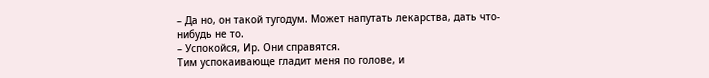– Да но, он такой тугодум. Может напутать лекарства, дать что-нибудь не то.
– Успокойся, Ир. Они справятся.
Тим успокаивающе гладит меня по голове, и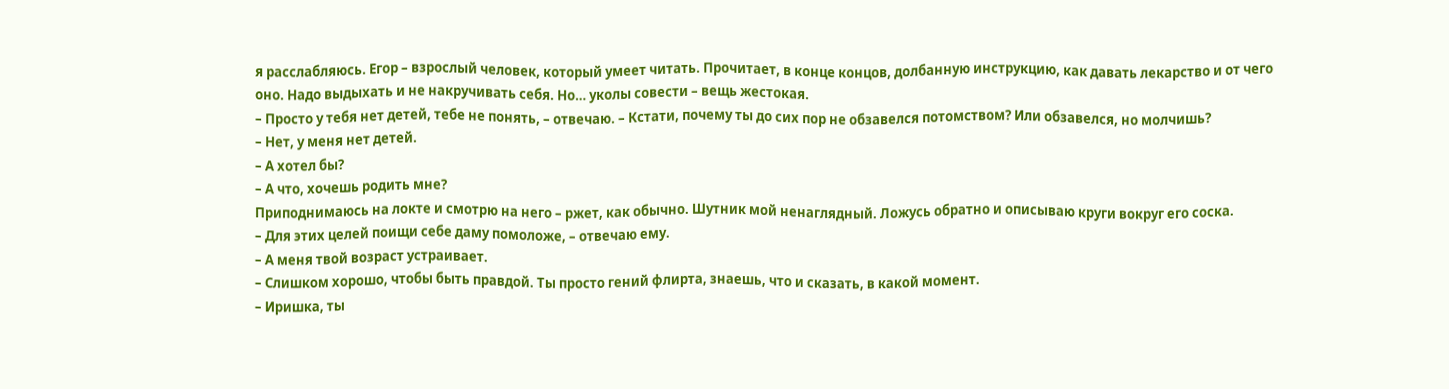я расслабляюсь. Егор – взрослый человек, который умеет читать. Прочитает, в конце концов, долбанную инструкцию, как давать лекарство и от чего оно. Надо выдыхать и не накручивать себя. Но… уколы совести – вещь жестокая.
– Просто у тебя нет детей, тебе не понять, – отвечаю. – Кстати, почему ты до сих пор не обзавелся потомством? Или обзавелся, но молчишь?
– Нет, у меня нет детей.
– А хотел бы?
– А что, хочешь родить мне?
Приподнимаюсь на локте и смотрю на него – ржет, как обычно. Шутник мой ненаглядный. Ложусь обратно и описываю круги вокруг его соска.
– Для этих целей поищи себе даму помоложе, – отвечаю ему.
– А меня твой возраст устраивает.
– Слишком хорошо, чтобы быть правдой. Ты просто гений флирта, знаешь, что и сказать, в какой момент.
– Иришка, ты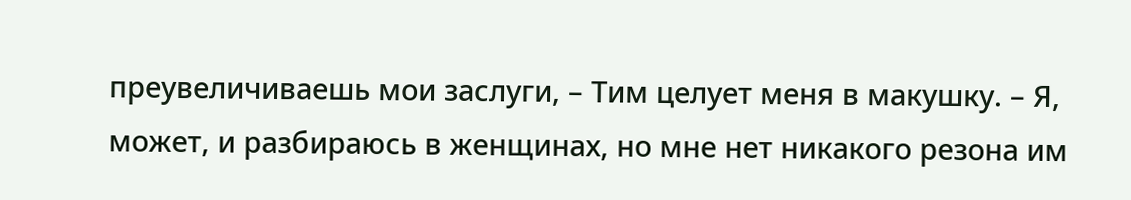преувеличиваешь мои заслуги, – Тим целует меня в макушку. – Я, может, и разбираюсь в женщинах, но мне нет никакого резона им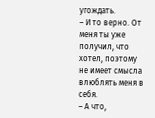угождать.
– И то верно. От меня ты уже получил, что хотел, поэтому не имеет смысла влюблять меня в себя.
– А что,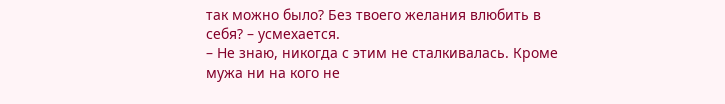так можно было? Без твоего желания влюбить в себя? – усмехается.
– Не знаю, никогда с этим не сталкивалась. Кроме мужа ни на кого не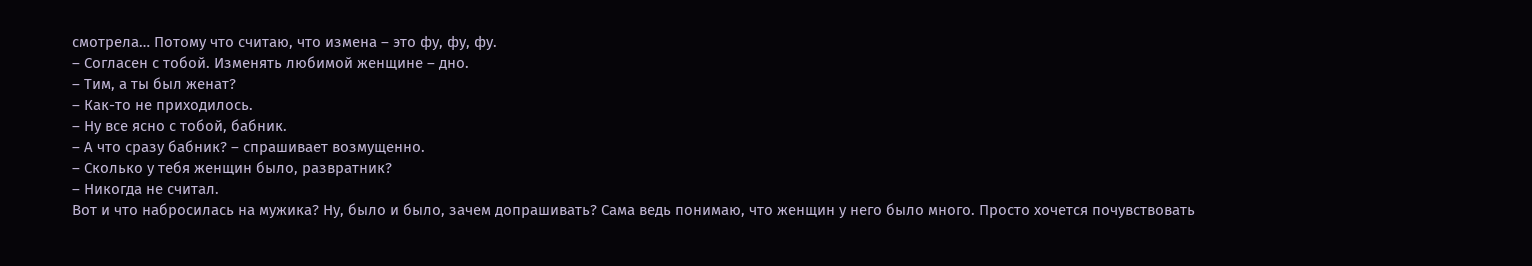смотрела… Потому что считаю, что измена – это фу, фу, фу.
– Согласен с тобой. Изменять любимой женщине – дно.
– Тим, а ты был женат?
– Как-то не приходилось.
– Ну все ясно с тобой, бабник.
– А что сразу бабник? – спрашивает возмущенно.
– Сколько у тебя женщин было, развратник?
– Никогда не считал.
Вот и что набросилась на мужика? Ну, было и было, зачем допрашивать? Сама ведь понимаю, что женщин у него было много. Просто хочется почувствовать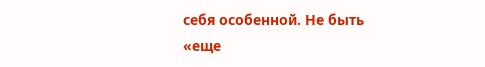себя особенной. Не быть «еще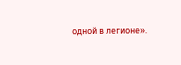одной в легионе».